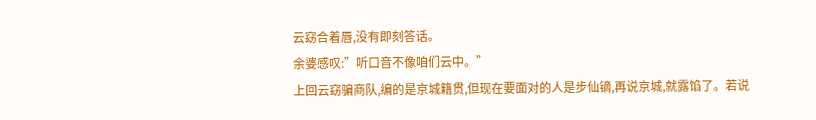云窈合着唇,没有即刻答话。
余婆感叹:”听口音不像咱们云中。”
上回云窈骗商队,编的是京城籍贯,但现在要面对的人是步仙镝,再说京城,就露馅了。若说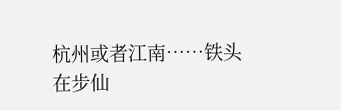杭州或者江南……铁头在步仙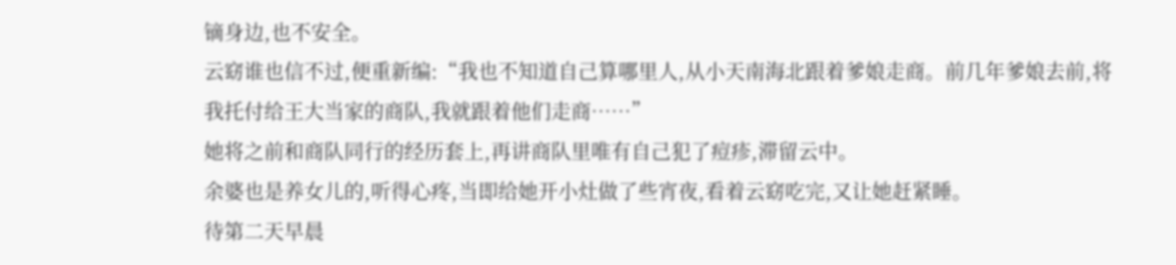镝身边,也不安全。
云窈谁也信不过,便重新编:“我也不知道自己算哪里人,从小天南海北跟着爹娘走商。前几年爹娘去前,将我托付给王大当家的商队,我就跟着他们走商……”
她将之前和商队同行的经历套上,再讲商队里唯有自己犯了痘疹,滞留云中。
余婆也是养女儿的,听得心疼,当即给她开小灶做了些宵夜,看着云窈吃完,又让她赶紧睡。
待第二天早晨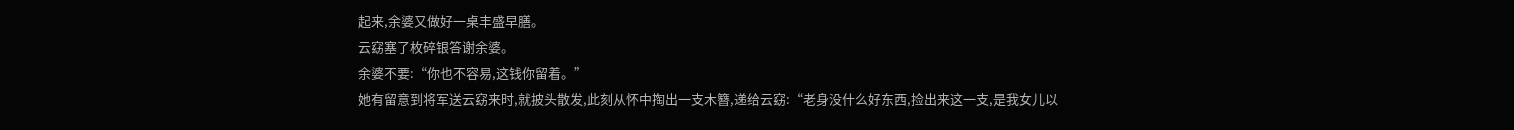起来,余婆又做好一桌丰盛早膳。
云窈塞了枚碎银答谢余婆。
余婆不要:“你也不容易,这钱你留着。”
她有留意到将军送云窈来时,就披头散发,此刻从怀中掏出一支木簪,递给云窈:“老身没什么好东西,捡出来这一支,是我女儿以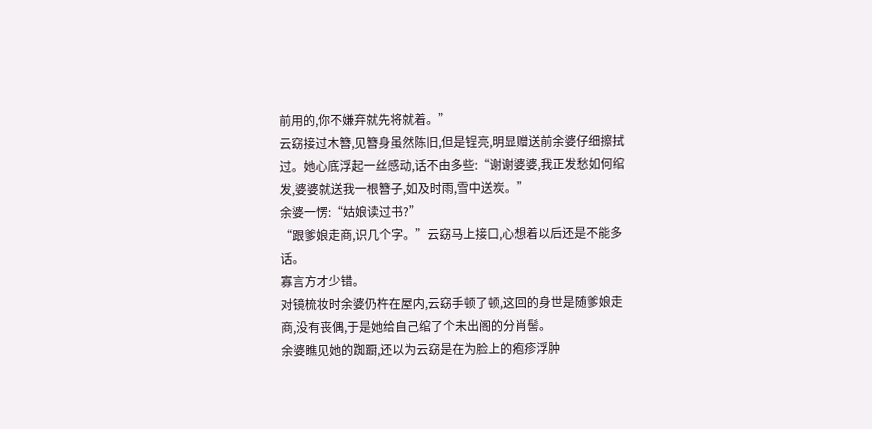前用的,你不嫌弃就先将就着。”
云窈接过木簪,见簪身虽然陈旧,但是锃亮,明显赠送前余婆仔细擦拭过。她心底浮起一丝感动,话不由多些:“谢谢婆婆,我正发愁如何绾发,婆婆就送我一根簪子,如及时雨,雪中送炭。”
余婆一愣:“姑娘读过书?”
“跟爹娘走商,识几个字。”云窈马上接口,心想着以后还是不能多话。
寡言方才少错。
对镜梳妆时余婆仍杵在屋内,云窈手顿了顿,这回的身世是随爹娘走商,没有丧偶,于是她给自己绾了个未出阁的分肖髻。
余婆瞧见她的踟蹰,还以为云窈是在为脸上的疱疹浮肿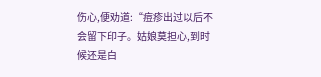伤心,便劝道:“痘疹出过以后不会留下印子。姑娘莫担心,到时候还是白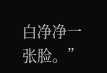白净净一张脸。”